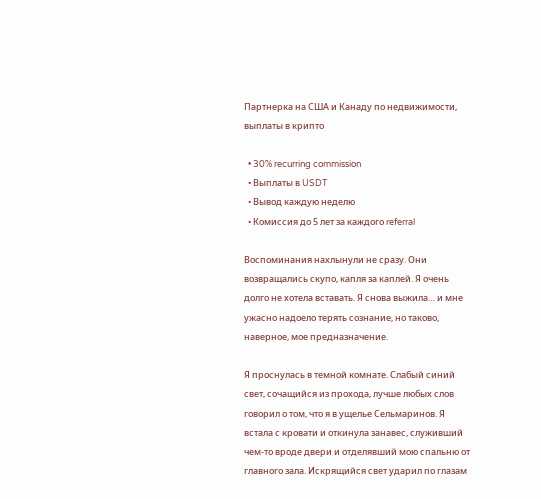Партнерка на США и Канаду по недвижимости, выплаты в крипто

  • 30% recurring commission
  • Выплаты в USDT
  • Вывод каждую неделю
  • Комиссия до 5 лет за каждого referral

Воспоминания нахлынули не сразу. Они возвращались скупо, капля за каплей. Я очень долго не хотела вставать. Я снова выжила… и мне ужасно надоело терять сознание, но таково, наверное, мое предназначение.

Я проснулась в темной комнате. Слабый синий свет, сочащийся из прохода, лучше любых слов говорил о том, что я в ущелье Сельмаринов. Я встала с кровати и откинула занавес, служивший чем-то вроде двери и отделявший мою спальню от главного зала. Искрящийся свет ударил по глазам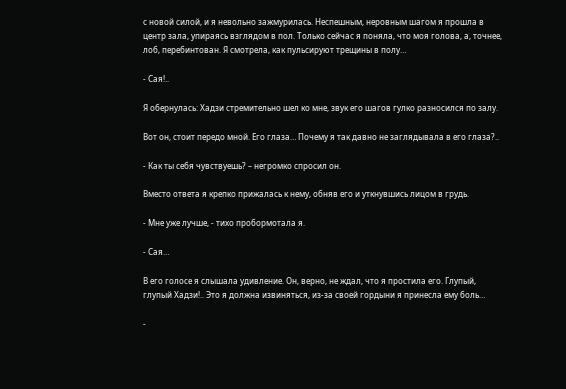с новой силой, и я невольно зажмурилась. Неспешным, неровным шагом я прошла в центр зала, упираясь взглядом в пол. Только сейчас я поняла, что моя голова, а, точнее, лоб, перебинтован. Я смотрела, как пульсируют трещины в полу…

- Сая!..

Я обернулась: Хадзи стремительно шел ко мне, звук его шагов гулко разносился по залу.

Вот он, стоит передо мной. Его глаза… Почему я так давно не заглядывала в его глаза?..

- Как ты себя чувствуешь? – негромко спросил он.

Вместо ответа я крепко прижалась к нему, обняв его и уткнувшись лицом в грудь.

- Мне уже лучше, - тихо пробормотала я.

- Сая…

В его голосе я слышала удивление. Он, верно, не ждал, что я простила его. Глупый, глупый Хадзи!.. Это я должна извиняться, из-за своей гордыни я принесла ему боль…

-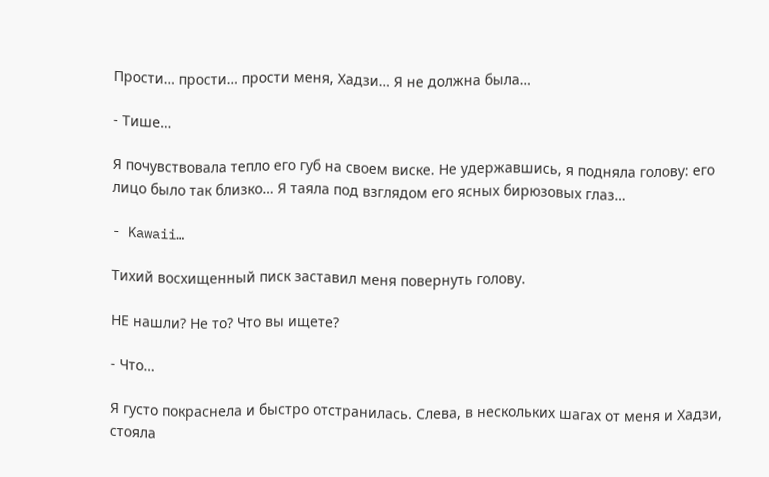Прости… прости… прости меня, Хадзи… Я не должна была…

- Тише…

Я почувствовала тепло его губ на своем виске. Не удержавшись, я подняла голову: его лицо было так близко… Я таяла под взглядом его ясных бирюзовых глаз…

- Kawaii…

Тихий восхищенный писк заставил меня повернуть голову.

НЕ нашли? Не то? Что вы ищете?

- Что…

Я густо покраснела и быстро отстранилась. Слева, в нескольких шагах от меня и Хадзи, стояла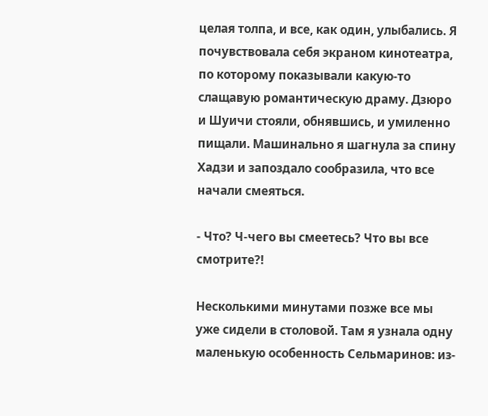целая толпа, и все, как один, улыбались. Я почувствовала себя экраном кинотеатра, по которому показывали какую-то слащавую романтическую драму. Дзюро и Шуичи стояли, обнявшись, и умиленно пищали. Машинально я шагнула за спину Хадзи и запоздало сообразила, что все начали смеяться.

- Что? Ч-чего вы смеетесь? Что вы все смотрите?!

Несколькими минутами позже все мы уже сидели в столовой. Там я узнала одну маленькую особенность Сельмаринов: из-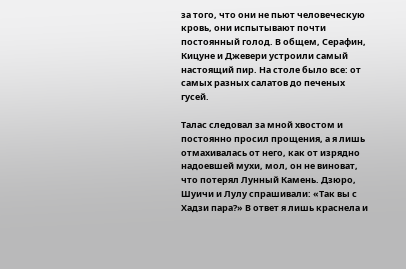за того, что они не пьют человеческую кровь, они испытывают почти постоянный голод. В общем, Серафин, Кицуне и Джевери устроили самый настоящий пир. На столе было все: от самых разных салатов до печеных гусей.

Талас следовал за мной хвостом и постоянно просил прощения, а я лишь отмахивалась от него, как от изрядно надоевшей мухи, мол, он не виноват, что потерял Лунный Камень. Дзюро, Шуичи и Лулу спрашивали: «Так вы с Хадзи пара?» В ответ я лишь краснела и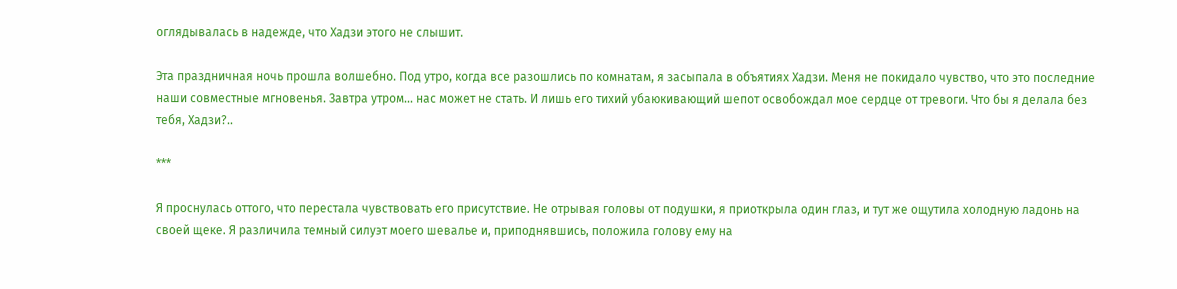оглядывалась в надежде, что Хадзи этого не слышит.

Эта праздничная ночь прошла волшебно. Под утро, когда все разошлись по комнатам, я засыпала в объятиях Хадзи. Меня не покидало чувство, что это последние наши совместные мгновенья. Завтра утром… нас может не стать. И лишь его тихий убаюкивающий шепот освобождал мое сердце от тревоги. Что бы я делала без тебя, Хадзи?..

***

Я проснулась оттого, что перестала чувствовать его присутствие. Не отрывая головы от подушки, я приоткрыла один глаз, и тут же ощутила холодную ладонь на своей щеке. Я различила темный силуэт моего шевалье и, приподнявшись, положила голову ему на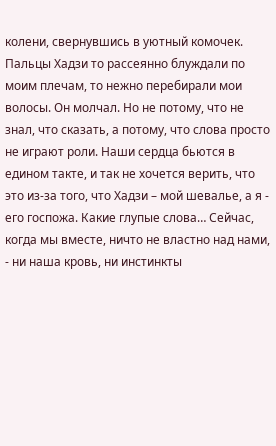колени, свернувшись в уютный комочек. Пальцы Хадзи то рассеянно блуждали по моим плечам, то нежно перебирали мои волосы. Он молчал. Но не потому, что не знал, что сказать, а потому, что слова просто не играют роли. Наши сердца бьются в едином такте, и так не хочется верить, что это из-за того, что Хадзи – мой шевалье, а я - его госпожа. Какие глупые слова… Сейчас, когда мы вместе, ничто не властно над нами, - ни наша кровь, ни инстинкты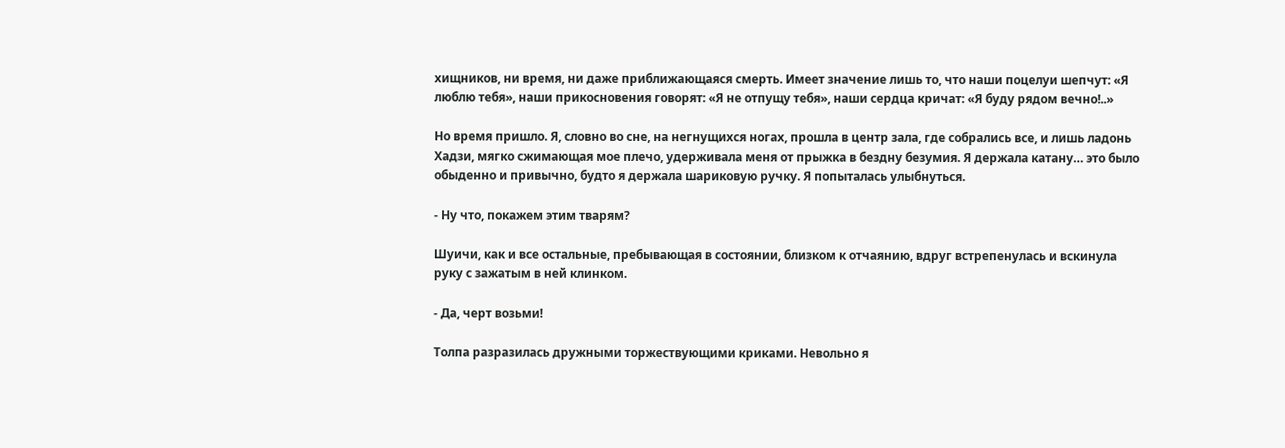хищников, ни время, ни даже приближающаяся смерть. Имеет значение лишь то, что наши поцелуи шепчут: «Я люблю тебя», наши прикосновения говорят: «Я не отпущу тебя», наши сердца кричат: «Я буду рядом вечно!..»

Но время пришло. Я, словно во сне, на негнущихся ногах, прошла в центр зала, где собрались все, и лишь ладонь Хадзи, мягко сжимающая мое плечо, удерживала меня от прыжка в бездну безумия. Я держала катану… это было обыденно и привычно, будто я держала шариковую ручку. Я попыталась улыбнуться.

- Ну что, покажем этим тварям?

Шуичи, как и все остальные, пребывающая в состоянии, близком к отчаянию, вдруг встрепенулась и вскинула руку с зажатым в ней клинком.

- Да, черт возьми!

Толпа разразилась дружными торжествующими криками. Невольно я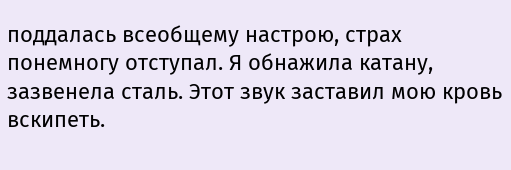поддалась всеобщему настрою, страх понемногу отступал. Я обнажила катану, зазвенела сталь. Этот звук заставил мою кровь вскипеть.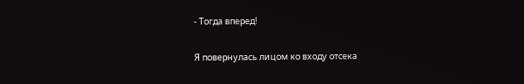- Тогда вперед!

Я повернулась лицом ко входу отсека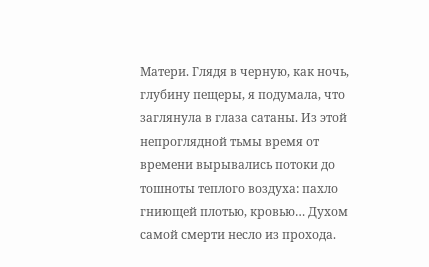Матери. Глядя в черную, как ночь, глубину пещеры, я подумала, что заглянула в глаза сатаны. Из этой непроглядной тьмы время от времени вырывались потоки до тошноты теплого воздуха: пахло гниющей плотью, кровью… Духом самой смерти несло из прохода.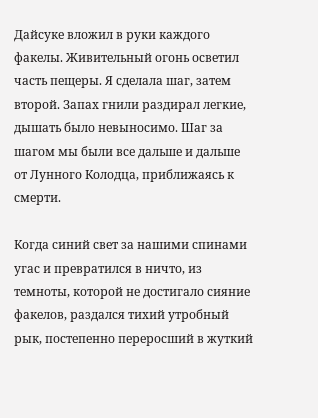Дайсуке вложил в руки каждого факелы. Живительный огонь осветил часть пещеры. Я сделала шаг, затем второй. Запах гнили раздирал легкие, дышать было невыносимо. Шаг за шагом мы были все дальше и дальше от Лунного Колодца, приближаясь к смерти.

Когда синий свет за нашими спинами угас и превратился в ничто, из темноты, которой не достигало сияние факелов, раздался тихий утробный рык, постепенно переросший в жуткий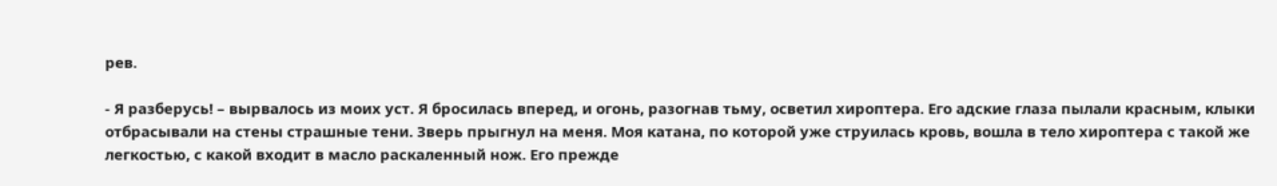рев.

- Я разберусь! – вырвалось из моих уст. Я бросилась вперед, и огонь, разогнав тьму, осветил хироптера. Его адские глаза пылали красным, клыки отбрасывали на стены страшные тени. Зверь прыгнул на меня. Моя катана, по которой уже струилась кровь, вошла в тело хироптера с такой же легкостью, с какой входит в масло раскаленный нож. Его прежде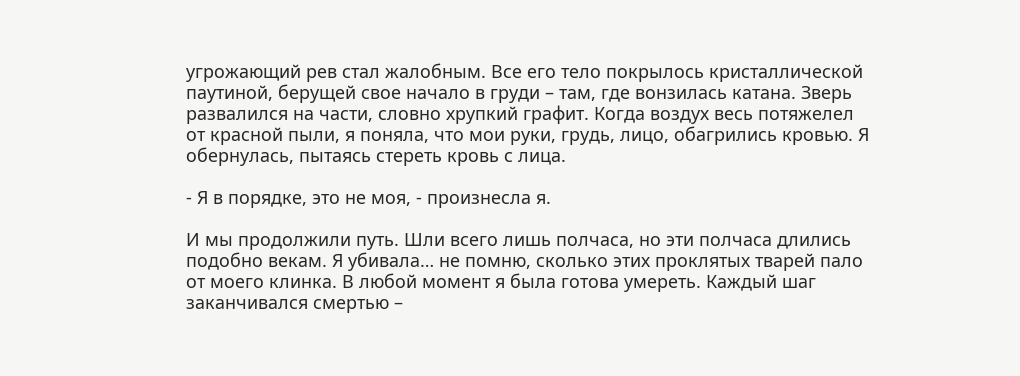угрожающий рев стал жалобным. Все его тело покрылось кристаллической паутиной, берущей свое начало в груди – там, где вонзилась катана. Зверь развалился на части, словно хрупкий графит. Когда воздух весь потяжелел от красной пыли, я поняла, что мои руки, грудь, лицо, обагрились кровью. Я обернулась, пытаясь стереть кровь с лица.

- Я в порядке, это не моя, - произнесла я.

И мы продолжили путь. Шли всего лишь полчаса, но эти полчаса длились подобно векам. Я убивала… не помню, сколько этих проклятых тварей пало от моего клинка. В любой момент я была готова умереть. Каждый шаг заканчивался смертью –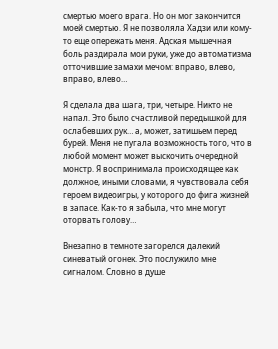смертью моего врага. Но он мог закончится моей смертью. Я не позволяла Хадзи или кому-то еще опережать меня. Адская мышечная боль раздирала мои руки, уже до автоматизма отточившие замахи мечом: вправо, влево, вправо, влево…

Я сделала два шага, три, четыре. Никто не напал. Это было счастливой передышкой для ослабевших рук… а, может, затишьем перед бурей. Меня не пугала возможность того, что в любой момент может выскочить очередной монстр. Я воспринимала происходящее как должное, иными словами, я чувствовала себя героем видеоигры, у которого до фига жизней в запасе. Как-то я забыла, что мне могут оторвать голову…

Внезапно в темноте загорелся далекий синеватый огонек. Это послужило мне сигналом. Словно в душе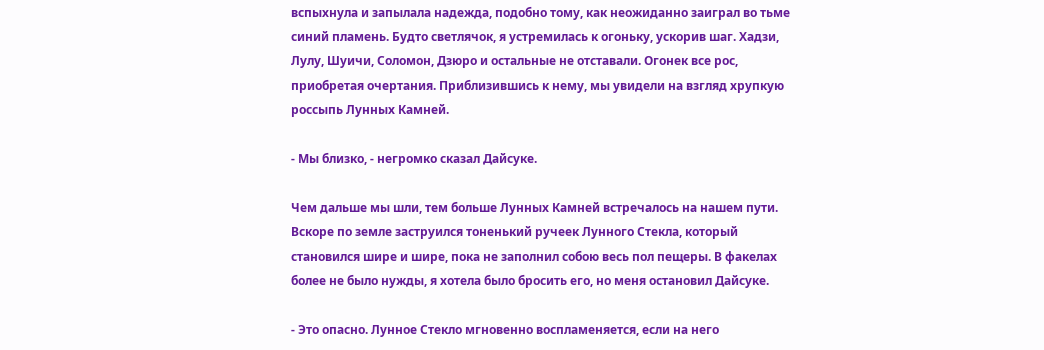вспыхнула и запылала надежда, подобно тому, как неожиданно заиграл во тьме синий пламень. Будто светлячок, я устремилась к огоньку, ускорив шаг. Хадзи, Лулу, Шуичи, Соломон, Дзюро и остальные не отставали. Огонек все рос, приобретая очертания. Приблизившись к нему, мы увидели на взгляд хрупкую россыпь Лунных Камней.

- Мы близко, - негромко сказал Дайсуке.

Чем дальше мы шли, тем больше Лунных Камней встречалось на нашем пути. Вскоре по земле заструился тоненький ручеек Лунного Стекла, который становился шире и шире, пока не заполнил собою весь пол пещеры. В факелах более не было нужды, я хотела было бросить его, но меня остановил Дайсуке.

- Это опасно. Лунное Стекло мгновенно воспламеняется, если на него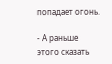попадает огонь.

- А раньше этого сказать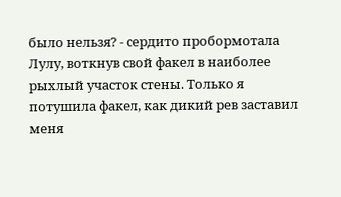было нельзя? - сердито пробормотала Лулу, воткнув свой факел в наиболее рыхлый участок стены. Только я потушила факел, как дикий рев заставил меня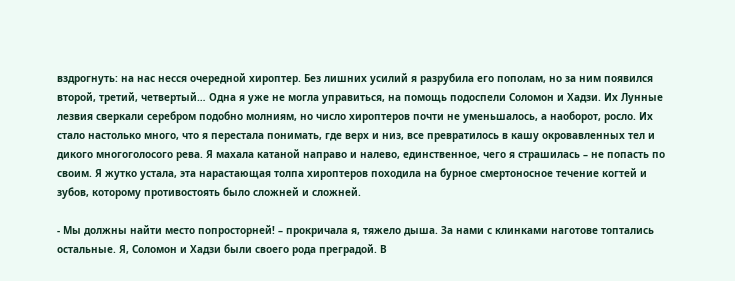вздрогнуть: на нас несся очередной хироптер. Без лишних усилий я разрубила его пополам, но за ним появился второй, третий, четвертый… Одна я уже не могла управиться, на помощь подоспели Соломон и Хадзи. Их Лунные лезвия сверкали серебром подобно молниям, но число хироптеров почти не уменьшалось, а наоборот, росло. Их стало настолько много, что я перестала понимать, где верх и низ, все превратилось в кашу окровавленных тел и дикого многоголосого рева. Я махала катаной направо и налево, единственное, чего я страшилась – не попасть по своим. Я жутко устала, эта нарастающая толпа хироптеров походила на бурное смертоносное течение когтей и зубов, которому противостоять было сложней и сложней.

- Мы должны найти место попросторней! – прокричала я, тяжело дыша. За нами с клинками наготове топтались остальные. Я, Соломон и Хадзи были своего рода преградой. В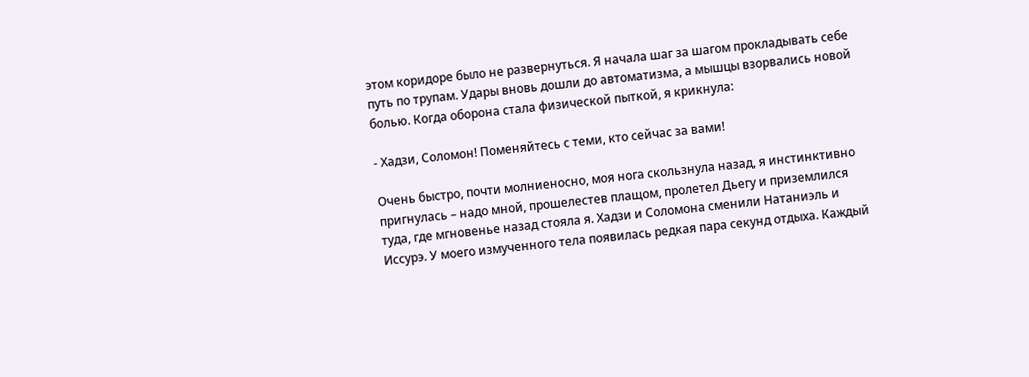этом коридоре было не развернуться. Я начала шаг за шагом прокладывать себе путь по трупам. Удары вновь дошли до автоматизма, а мышцы взорвались новой болью. Когда оборона стала физической пыткой, я крикнула:

- Хадзи, Соломон! Поменяйтесь с теми, кто сейчас за вами!

Очень быстро, почти молниеносно, моя нога скользнула назад, я инстинктивно пригнулась – надо мной, прошелестев плащом, пролетел Дьегу и приземлился туда, где мгновенье назад стояла я. Хадзи и Соломона сменили Натаниэль и Иссурэ. У моего измученного тела появилась редкая пара секунд отдыха. Каждый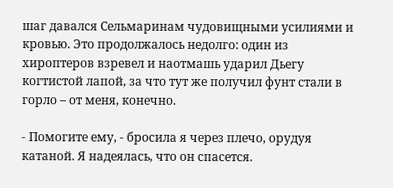шаг давался Сельмаринам чудовищными усилиями и кровью. Это продолжалось недолго: один из хироптеров взревел и наотмашь ударил Дьегу когтистой лапой, за что тут же получил фунт стали в горло – от меня, конечно.

- Помогите ему, - бросила я через плечо, орудуя катаной. Я надеялась, что он спасется.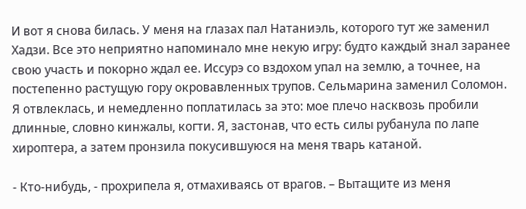И вот я снова билась. У меня на глазах пал Натаниэль, которого тут же заменил Хадзи. Все это неприятно напоминало мне некую игру: будто каждый знал заранее свою участь и покорно ждал ее. Иссурэ со вздохом упал на землю, а точнее, на постепенно растущую гору окровавленных трупов. Сельмарина заменил Соломон. Я отвлеклась, и немедленно поплатилась за это: мое плечо насквозь пробили длинные, словно кинжалы, когти. Я, застонав, что есть силы рубанула по лапе хироптера, а затем пронзила покусившуюся на меня тварь катаной.

- Кто-нибудь, - прохрипела я, отмахиваясь от врагов. – Вытащите из меня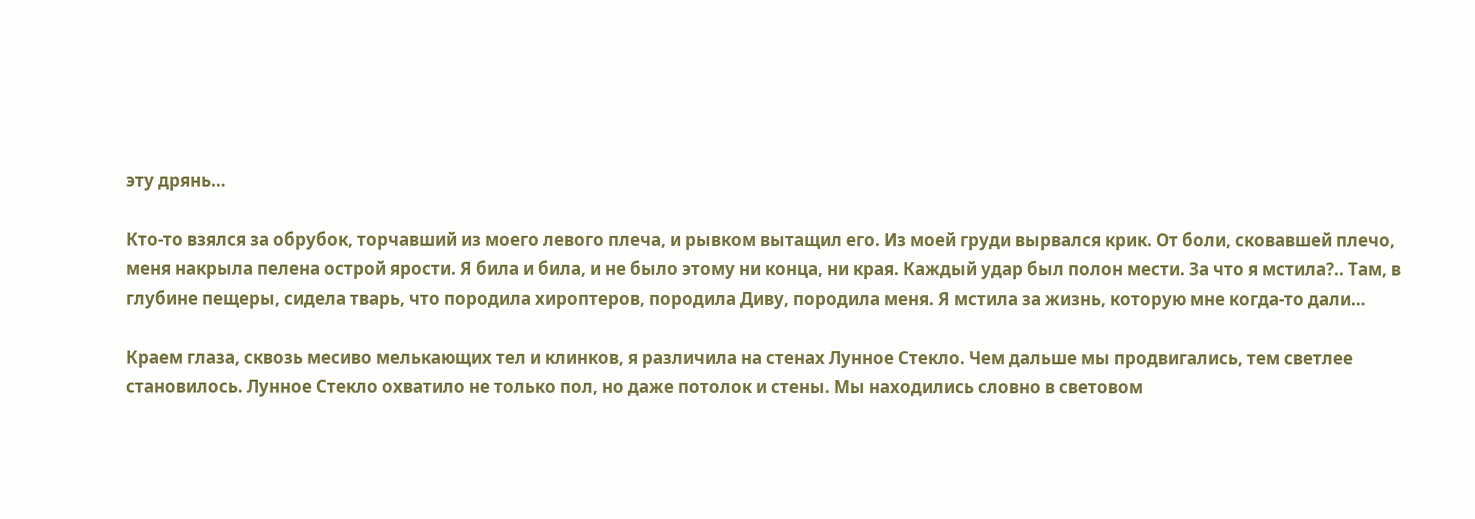эту дрянь…

Кто-то взялся за обрубок, торчавший из моего левого плеча, и рывком вытащил его. Из моей груди вырвался крик. От боли, сковавшей плечо, меня накрыла пелена острой ярости. Я била и била, и не было этому ни конца, ни края. Каждый удар был полон мести. За что я мстила?.. Там, в глубине пещеры, сидела тварь, что породила хироптеров, породила Диву, породила меня. Я мстила за жизнь, которую мне когда-то дали…

Краем глаза, сквозь месиво мелькающих тел и клинков, я различила на стенах Лунное Стекло. Чем дальше мы продвигались, тем светлее становилось. Лунное Стекло охватило не только пол, но даже потолок и стены. Мы находились словно в световом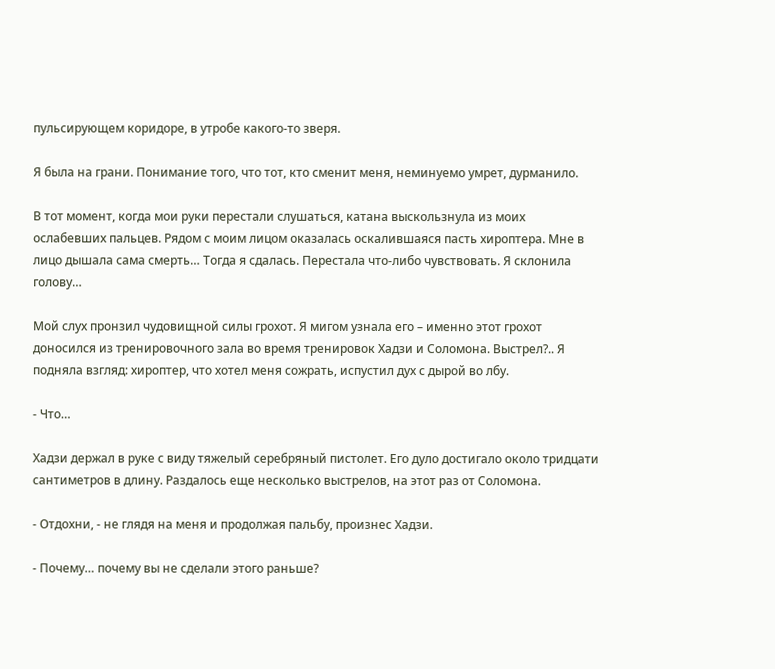пульсирующем коридоре, в утробе какого-то зверя.

Я была на грани. Понимание того, что тот, кто сменит меня, неминуемо умрет, дурманило.

В тот момент, когда мои руки перестали слушаться, катана выскользнула из моих ослабевших пальцев. Рядом с моим лицом оказалась оскалившаяся пасть хироптера. Мне в лицо дышала сама смерть… Тогда я сдалась. Перестала что-либо чувствовать. Я склонила голову…

Мой слух пронзил чудовищной силы грохот. Я мигом узнала его – именно этот грохот доносился из тренировочного зала во время тренировок Хадзи и Соломона. Выстрел?.. Я подняла взгляд: хироптер, что хотел меня сожрать, испустил дух с дырой во лбу.

- Что…

Хадзи держал в руке с виду тяжелый серебряный пистолет. Его дуло достигало около тридцати сантиметров в длину. Раздалось еще несколько выстрелов, на этот раз от Соломона.

- Отдохни, - не глядя на меня и продолжая пальбу, произнес Хадзи.

- Почему… почему вы не сделали этого раньше?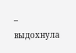– выдохнула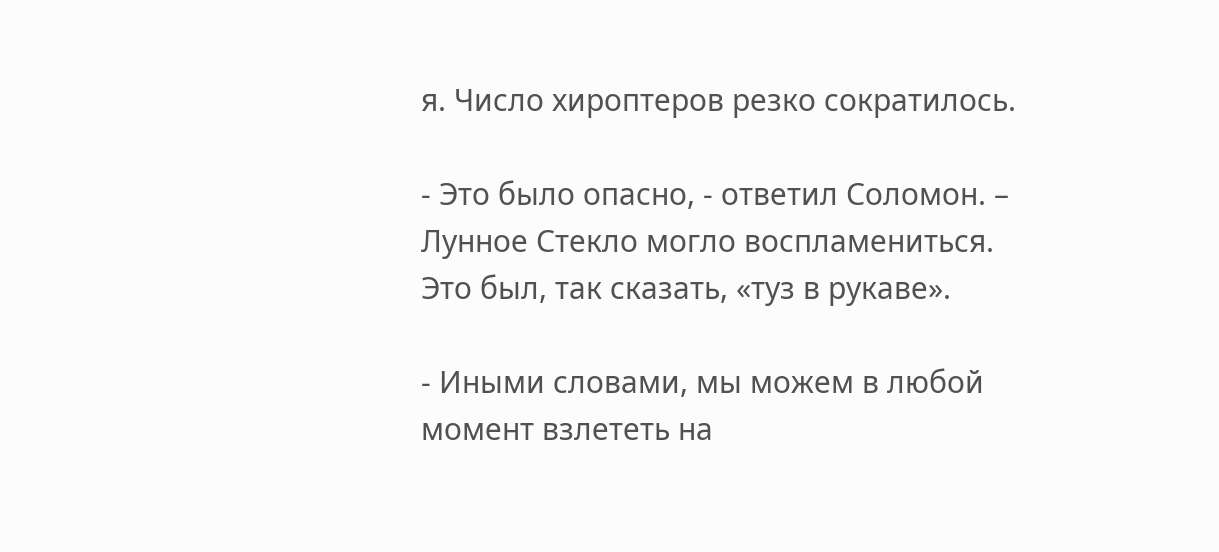я. Число хироптеров резко сократилось.

- Это было опасно, - ответил Соломон. – Лунное Стекло могло воспламениться. Это был, так сказать, «туз в рукаве».

- Иными словами, мы можем в любой момент взлететь на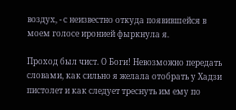воздух, - с неизвестно откуда появившейся в моем голосе иронией фыркнула я.

Проход был чист. О Боги! Невозможно передать словами, как сильно я желала отобрать у Хадзи пистолет и как следует треснуть им ему по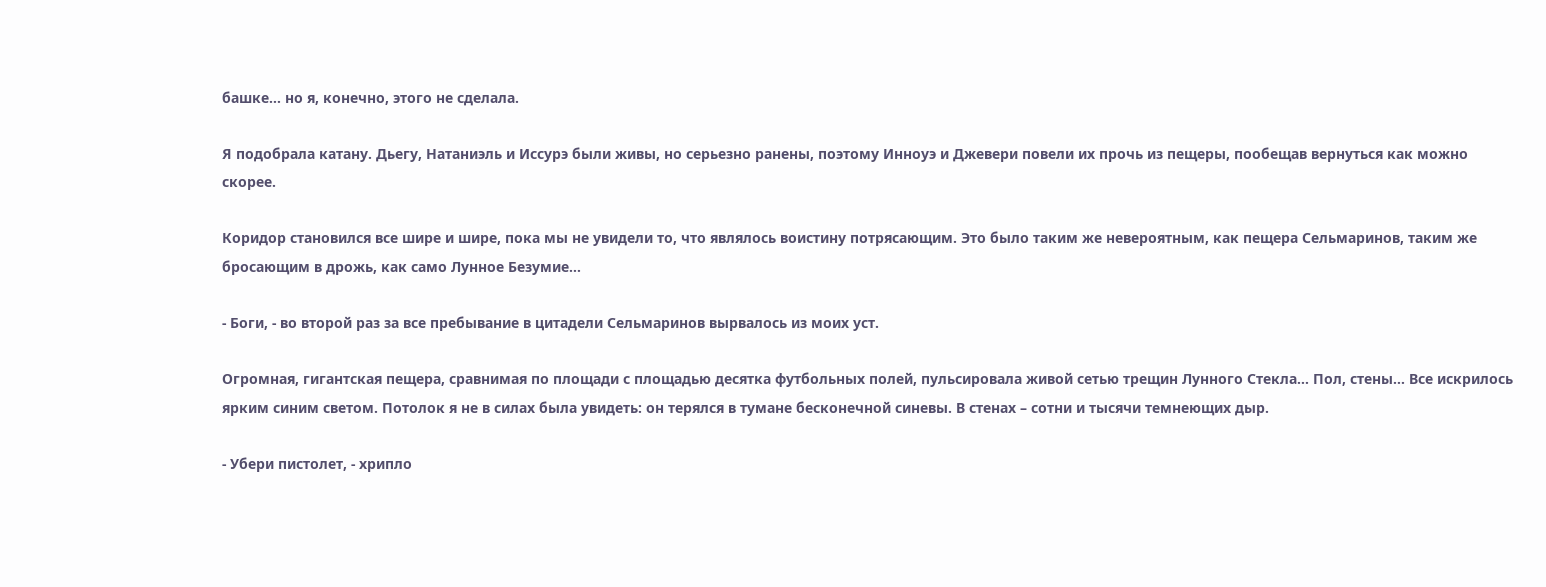башке… но я, конечно, этого не сделала.

Я подобрала катану. Дьегу, Натаниэль и Иссурэ были живы, но серьезно ранены, поэтому Инноуэ и Джевери повели их прочь из пещеры, пообещав вернуться как можно скорее.

Коридор становился все шире и шире, пока мы не увидели то, что являлось воистину потрясающим. Это было таким же невероятным, как пещера Сельмаринов, таким же бросающим в дрожь, как само Лунное Безумие…

- Боги, - во второй раз за все пребывание в цитадели Сельмаринов вырвалось из моих уст.

Огромная, гигантская пещера, сравнимая по площади с площадью десятка футбольных полей, пульсировала живой сетью трещин Лунного Стекла… Пол, стены… Все искрилось ярким синим светом. Потолок я не в силах была увидеть: он терялся в тумане бесконечной синевы. В стенах – сотни и тысячи темнеющих дыр.

- Убери пистолет, - хрипло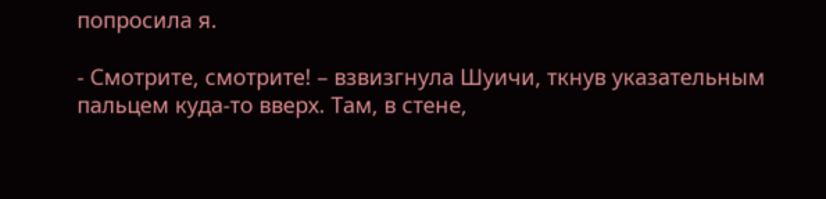попросила я.

- Смотрите, смотрите! – взвизгнула Шуичи, ткнув указательным пальцем куда-то вверх. Там, в стене,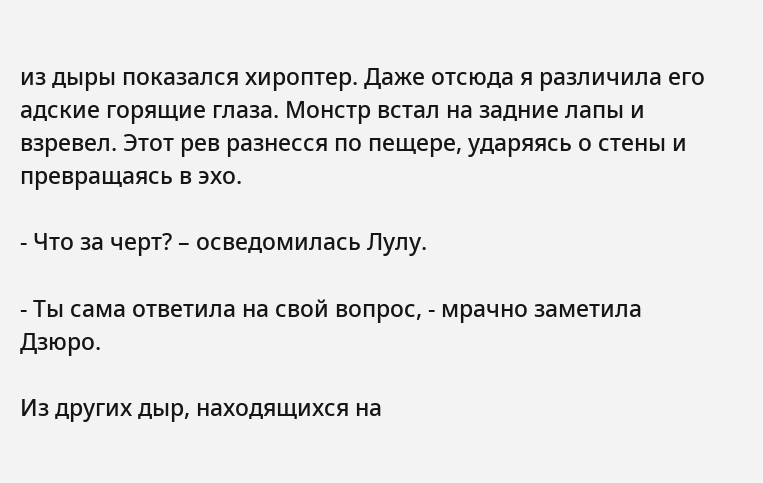из дыры показался хироптер. Даже отсюда я различила его адские горящие глаза. Монстр встал на задние лапы и взревел. Этот рев разнесся по пещере, ударяясь о стены и превращаясь в эхо.

- Что за черт? – осведомилась Лулу.

- Ты сама ответила на свой вопрос, - мрачно заметила Дзюро.

Из других дыр, находящихся на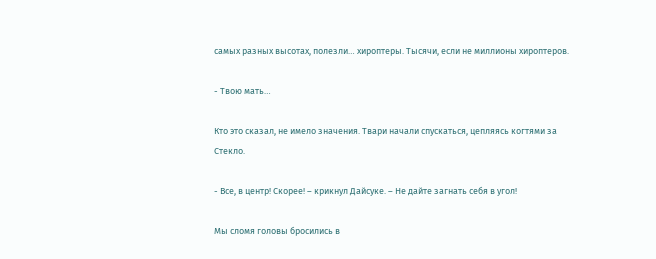самых разных высотах, полезли… хироптеры. Тысячи, если не миллионы хироптеров.

- Твою мать…

Кто это сказал, не имело значения. Твари начали спускаться, цепляясь когтями за Стекло.

- Все, в центр! Скорее! – крикнул Дайсуке. – Не дайте загнать себя в угол!

Мы сломя головы бросились в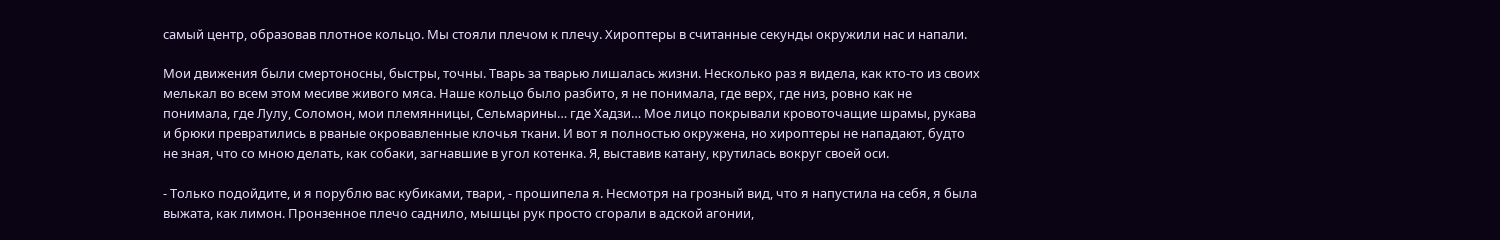самый центр, образовав плотное кольцо. Мы стояли плечом к плечу. Хироптеры в считанные секунды окружили нас и напали.

Мои движения были смертоносны, быстры, точны. Тварь за тварью лишалась жизни. Несколько раз я видела, как кто-то из своих мелькал во всем этом месиве живого мяса. Наше кольцо было разбито, я не понимала, где верх, где низ, ровно как не понимала, где Лулу, Соломон, мои племянницы, Сельмарины… где Хадзи… Мое лицо покрывали кровоточащие шрамы, рукава и брюки превратились в рваные окровавленные клочья ткани. И вот я полностью окружена, но хироптеры не нападают, будто не зная, что со мною делать, как собаки, загнавшие в угол котенка. Я, выставив катану, крутилась вокруг своей оси.

- Только подойдите, и я порублю вас кубиками, твари, - прошипела я. Несмотря на грозный вид, что я напустила на себя, я была выжата, как лимон. Пронзенное плечо саднило, мышцы рук просто сгорали в адской агонии,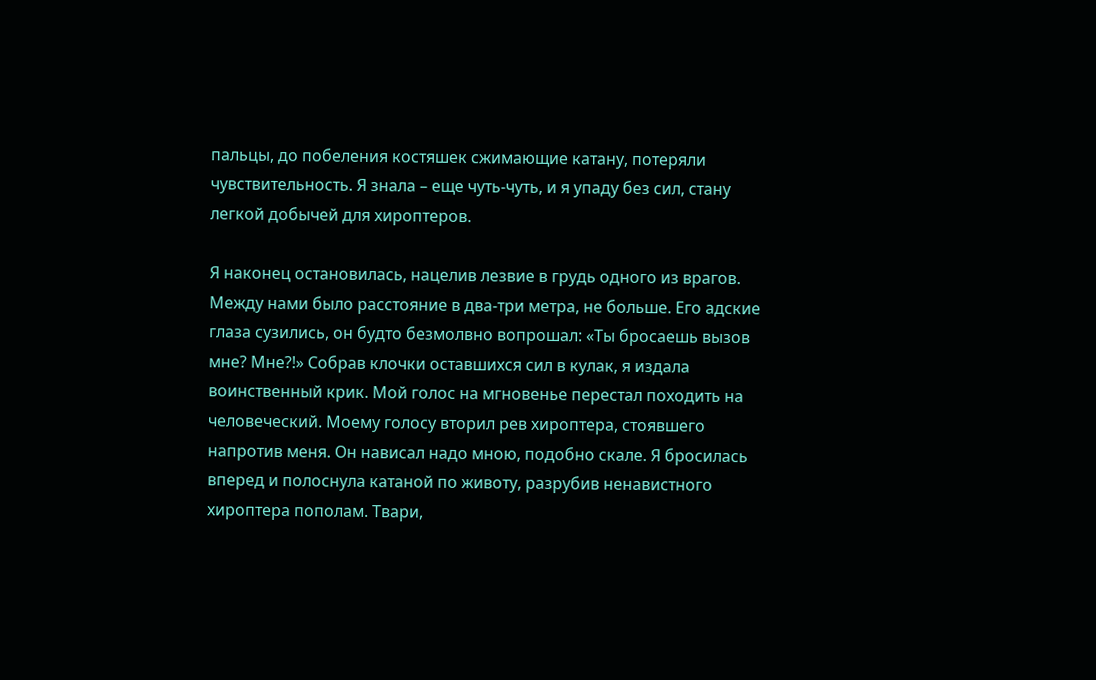пальцы, до побеления костяшек сжимающие катану, потеряли чувствительность. Я знала – еще чуть-чуть, и я упаду без сил, стану легкой добычей для хироптеров.

Я наконец остановилась, нацелив лезвие в грудь одного из врагов. Между нами было расстояние в два-три метра, не больше. Его адские глаза сузились, он будто безмолвно вопрошал: «Ты бросаешь вызов мне? Мне?!» Собрав клочки оставшихся сил в кулак, я издала воинственный крик. Мой голос на мгновенье перестал походить на человеческий. Моему голосу вторил рев хироптера, стоявшего напротив меня. Он нависал надо мною, подобно скале. Я бросилась вперед и полоснула катаной по животу, разрубив ненавистного хироптера пополам. Твари,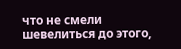что не смели шевелиться до этого,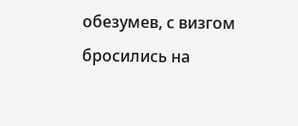обезумев, с визгом бросились на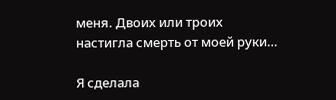меня. Двоих или троих настигла смерть от моей руки…

Я сделала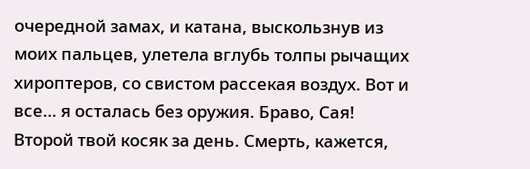очередной замах, и катана, выскользнув из моих пальцев, улетела вглубь толпы рычащих хироптеров, со свистом рассекая воздух. Вот и все… я осталась без оружия. Браво, Сая! Второй твой косяк за день. Смерть, кажется,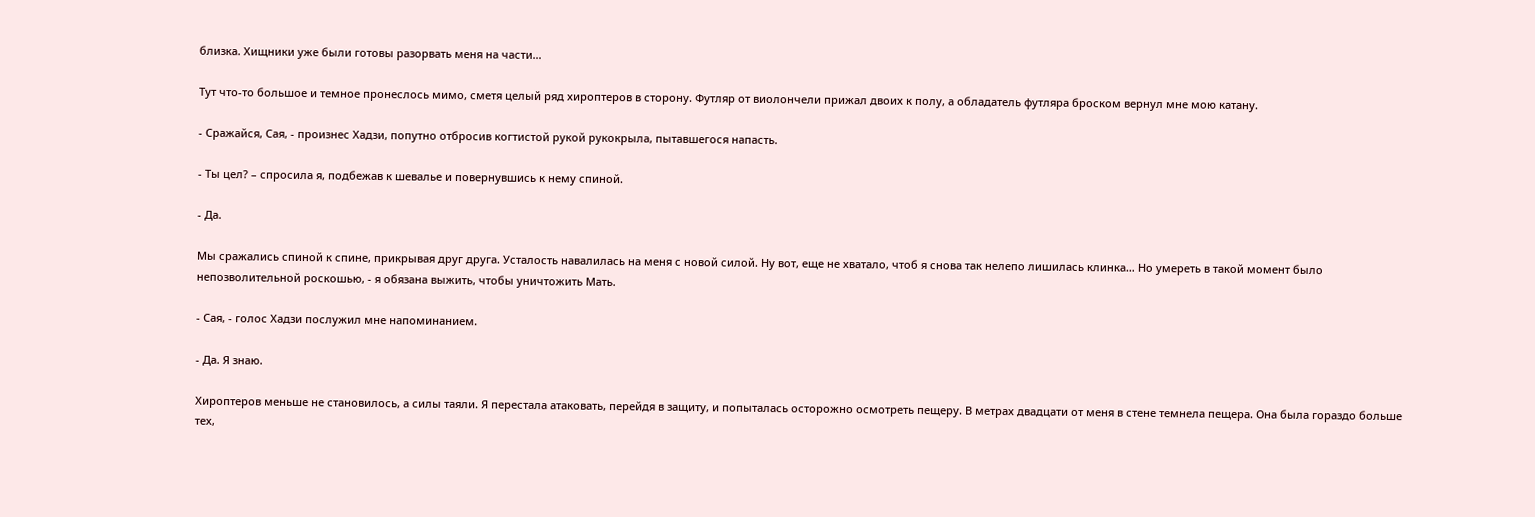близка. Хищники уже были готовы разорвать меня на части…

Тут что-то большое и темное пронеслось мимо, сметя целый ряд хироптеров в сторону. Футляр от виолончели прижал двоих к полу, а обладатель футляра броском вернул мне мою катану.

- Сражайся, Сая, - произнес Хадзи, попутно отбросив когтистой рукой рукокрыла, пытавшегося напасть.

- Ты цел? – спросила я, подбежав к шевалье и повернувшись к нему спиной.

- Да.

Мы сражались спиной к спине, прикрывая друг друга. Усталость навалилась на меня с новой силой. Ну вот, еще не хватало, чтоб я снова так нелепо лишилась клинка… Но умереть в такой момент было непозволительной роскошью, - я обязана выжить, чтобы уничтожить Мать.

- Сая, - голос Хадзи послужил мне напоминанием.

- Да. Я знаю.

Хироптеров меньше не становилось, а силы таяли. Я перестала атаковать, перейдя в защиту, и попыталась осторожно осмотреть пещеру. В метрах двадцати от меня в стене темнела пещера. Она была гораздо больше тех,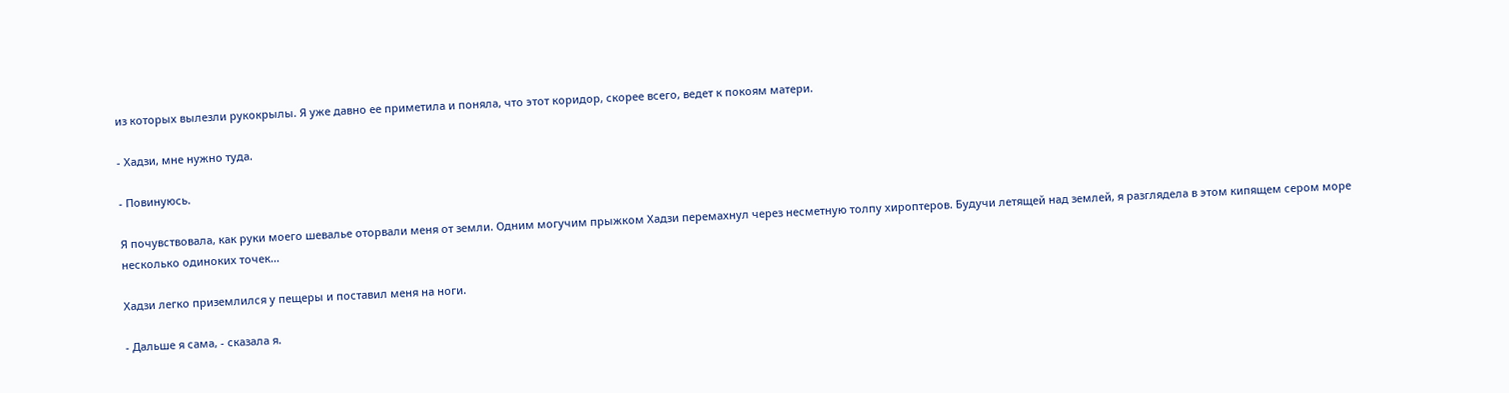из которых вылезли рукокрылы. Я уже давно ее приметила и поняла, что этот коридор, скорее всего, ведет к покоям матери.

- Хадзи, мне нужно туда.

- Повинуюсь.

Я почувствовала, как руки моего шевалье оторвали меня от земли. Одним могучим прыжком Хадзи перемахнул через несметную толпу хироптеров. Будучи летящей над землей, я разглядела в этом кипящем сером море несколько одиноких точек…

Хадзи легко приземлился у пещеры и поставил меня на ноги.

- Дальше я сама, - сказала я.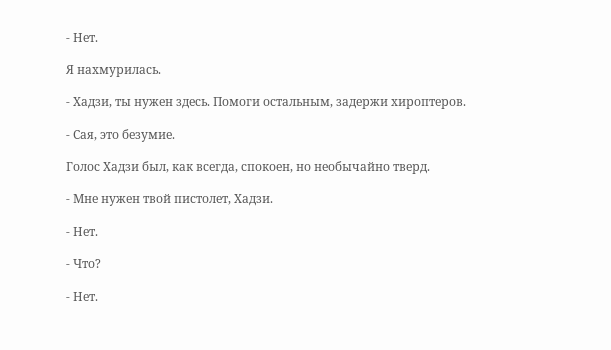- Нет.

Я нахмурилась.

- Хадзи, ты нужен здесь. Помоги остальным, задержи хироптеров.

- Сая, это безумие.

Голос Хадзи был, как всегда, спокоен, но необычайно тверд.

- Мне нужен твой пистолет, Хадзи.

- Нет.

- Что?

- Нет.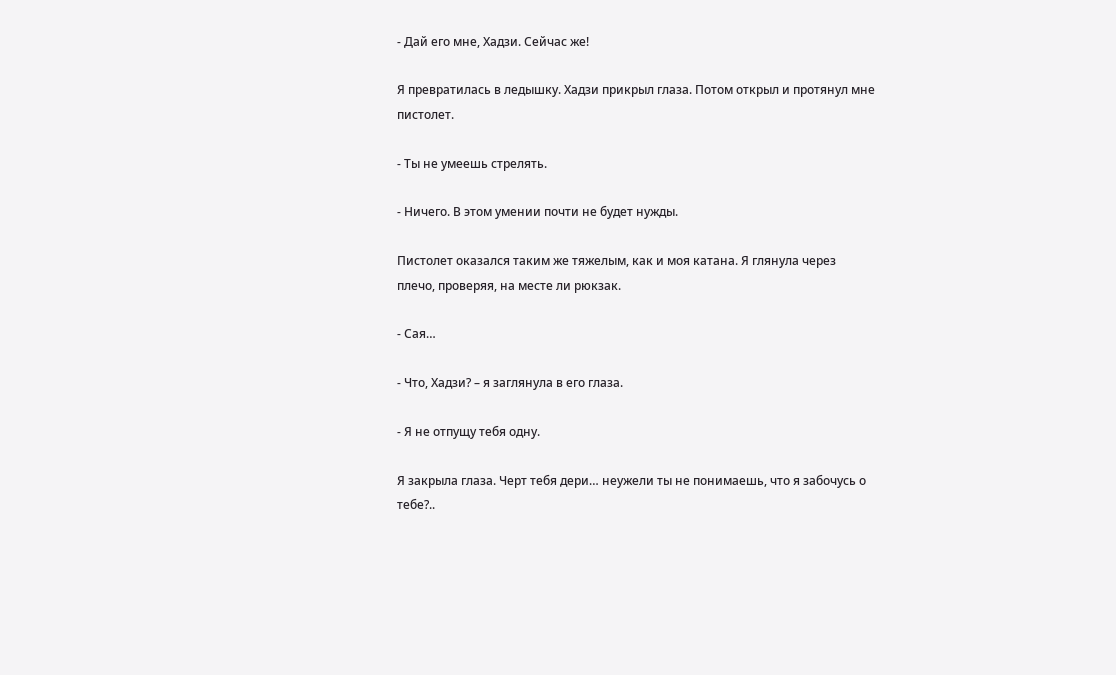- Дай его мне, Хадзи. Сейчас же!

Я превратилась в ледышку. Хадзи прикрыл глаза. Потом открыл и протянул мне пистолет.

- Ты не умеешь стрелять.

- Ничего. В этом умении почти не будет нужды.

Пистолет оказался таким же тяжелым, как и моя катана. Я глянула через плечо, проверяя, на месте ли рюкзак.

- Сая…

- Что, Хадзи? – я заглянула в его глаза.

- Я не отпущу тебя одну.

Я закрыла глаза. Черт тебя дери… неужели ты не понимаешь, что я забочусь о тебе?..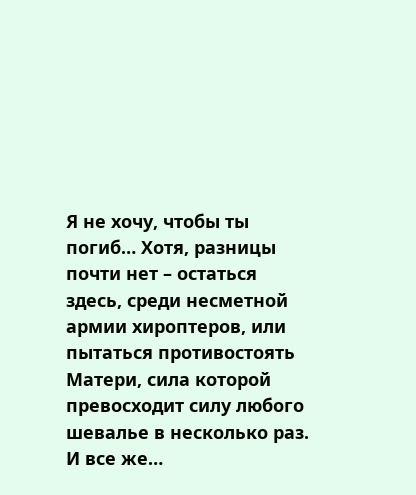Я не хочу, чтобы ты погиб… Хотя, разницы почти нет – остаться здесь, среди несметной армии хироптеров, или пытаться противостоять Матери, сила которой превосходит силу любого шевалье в несколько раз. И все же…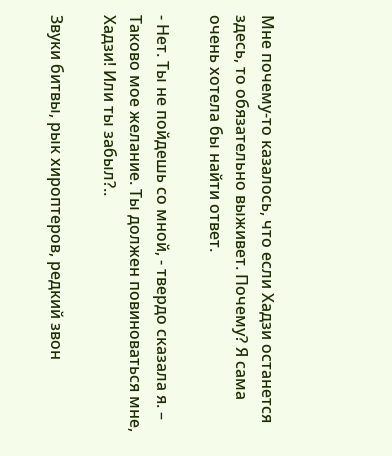Мне почему-то казалось, что если Хадзи останется здесь, то обязательно выживет. Почему? Я сама очень хотела бы найти ответ.

- Нет. Ты не пойдешь со мной, - твердо сказала я. – Таково мое желание. Ты должен повиноваться мне, Хадзи! Или ты забыл?..

Звуки битвы, рык хироптеров, редкий звон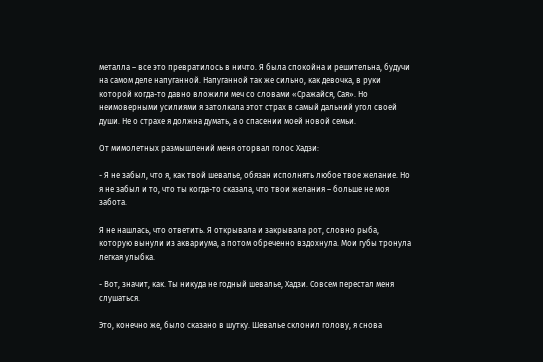металла – все это превратилось в ничто. Я была спокойна и решительна, будучи на самом деле напуганной. Напуганной так же сильно, как девочка, в руки которой когда-то давно вложили меч со словами «Сражайся, Сая». Но неимоверными усилиями я затолкала этот страх в самый дальний угол своей души. Не о страхе я должна думать, а о спасении моей новой семьи.

От мимолетных размышлений меня оторвал голос Хадзи:

- Я не забыл, что я, как твой шевалье, обязан исполнять любое твое желание. Но я не забыл и то, что ты когда-то сказала, что твои желания – больше не моя забота.

Я не нашлась, что ответить. Я открывала и закрывала рот, словно рыба, которую вынули из аквариума, а потом обреченно вздохнула. Мои губы тронула легкая улыбка.

- Вот, значит, как. Ты никуда не годный шевалье, Хадзи. Совсем перестал меня слушаться.

Это, конечно же, было сказано в шутку. Шевалье склонил голову, я снова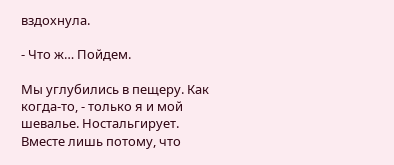вздохнула.

- Что ж… Пойдем.

Мы углубились в пещеру. Как когда-то, - только я и мой шевалье. Ностальгирует. Вместе лишь потому, что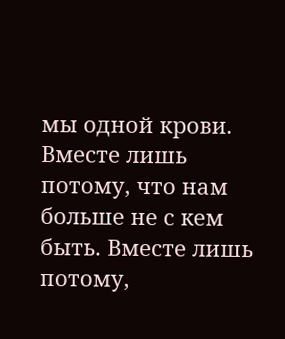мы одной крови. Вместе лишь потому, что нам больше не с кем быть. Вместе лишь потому,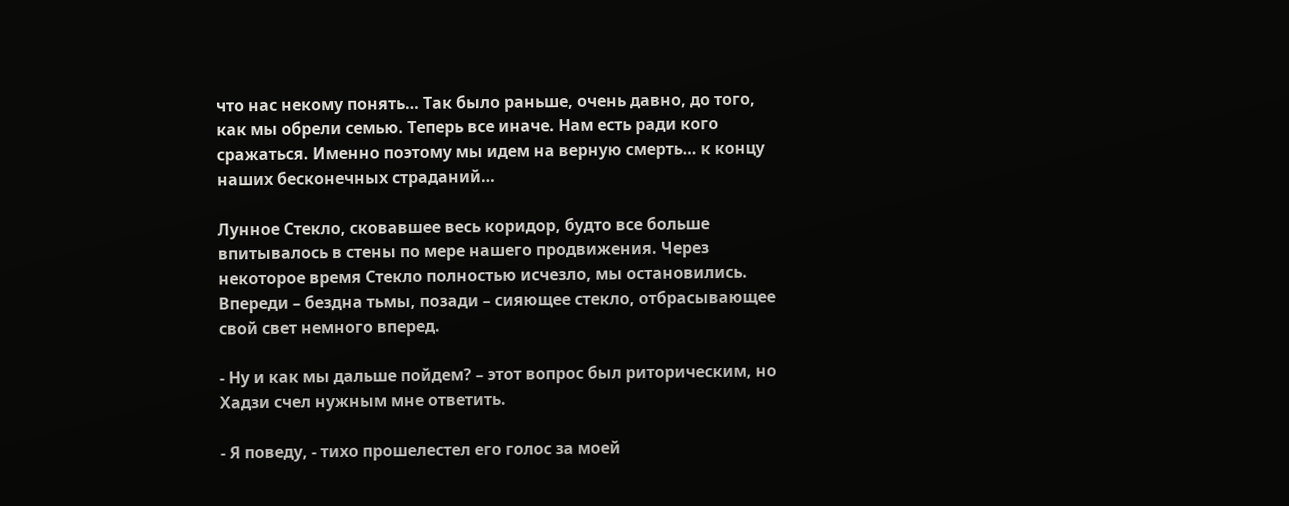что нас некому понять… Так было раньше, очень давно, до того, как мы обрели семью. Теперь все иначе. Нам есть ради кого сражаться. Именно поэтому мы идем на верную смерть… к концу наших бесконечных страданий…

Лунное Стекло, сковавшее весь коридор, будто все больше впитывалось в стены по мере нашего продвижения. Через некоторое время Стекло полностью исчезло, мы остановились. Впереди – бездна тьмы, позади – сияющее стекло, отбрасывающее свой свет немного вперед.

- Ну и как мы дальше пойдем? – этот вопрос был риторическим, но Хадзи счел нужным мне ответить.

- Я поведу, - тихо прошелестел его голос за моей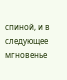спиной, и в следующее мгновенье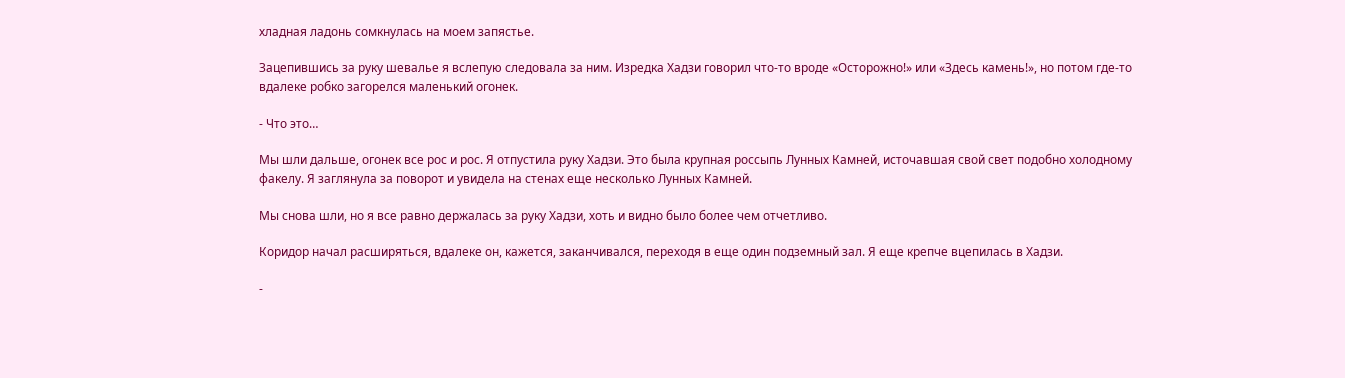хладная ладонь сомкнулась на моем запястье.

Зацепившись за руку шевалье я вслепую следовала за ним. Изредка Хадзи говорил что-то вроде «Осторожно!» или «Здесь камень!», но потом где-то вдалеке робко загорелся маленький огонек.

- Что это…

Мы шли дальше, огонек все рос и рос. Я отпустила руку Хадзи. Это была крупная россыпь Лунных Камней, источавшая свой свет подобно холодному факелу. Я заглянула за поворот и увидела на стенах еще несколько Лунных Камней.

Мы снова шли, но я все равно держалась за руку Хадзи, хоть и видно было более чем отчетливо.

Коридор начал расширяться, вдалеке он, кажется, заканчивался, переходя в еще один подземный зал. Я еще крепче вцепилась в Хадзи.

-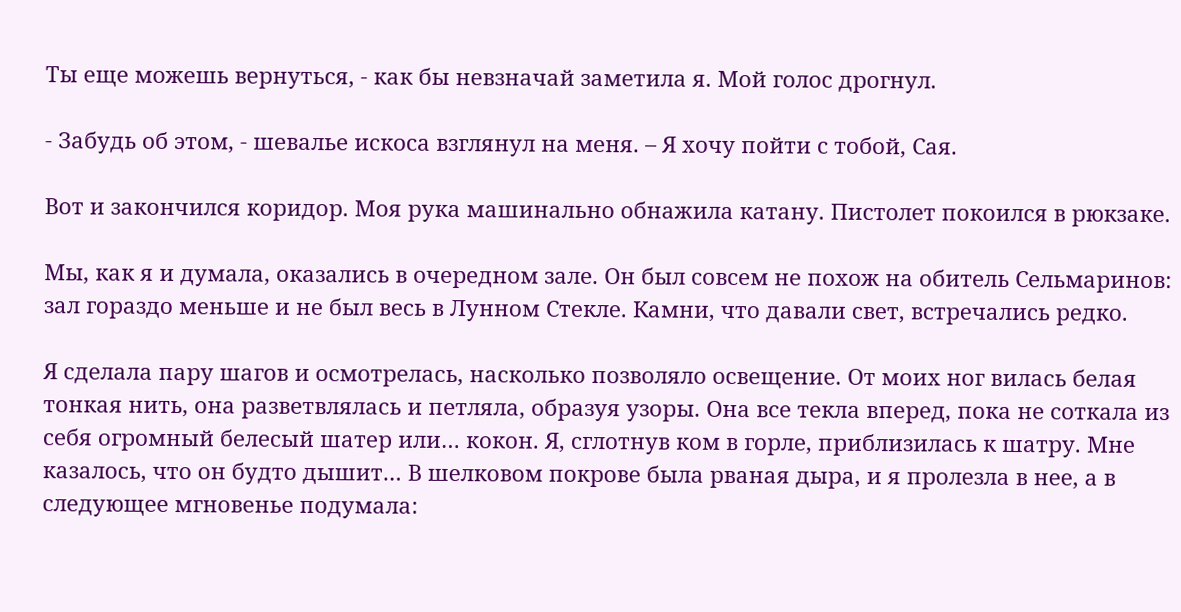Ты еще можешь вернуться, - как бы невзначай заметила я. Мой голос дрогнул.

- Забудь об этом, - шевалье искоса взглянул на меня. – Я хочу пойти с тобой, Сая.

Вот и закончился коридор. Моя рука машинально обнажила катану. Пистолет покоился в рюкзаке.

Мы, как я и думала, оказались в очередном зале. Он был совсем не похож на обитель Сельмаринов: зал гораздо меньше и не был весь в Лунном Стекле. Камни, что давали свет, встречались редко.

Я сделала пару шагов и осмотрелась, насколько позволяло освещение. От моих ног вилась белая тонкая нить, она разветвлялась и петляла, образуя узоры. Она все текла вперед, пока не соткала из себя огромный белесый шатер или… кокон. Я, сглотнув ком в горле, приблизилась к шатру. Мне казалось, что он будто дышит… В шелковом покрове была рваная дыра, и я пролезла в нее, а в следующее мгновенье подумала: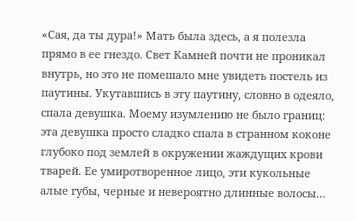«Сая, да ты дура!» Мать была здесь, а я полезла прямо в ее гнездо. Свет Камней почти не проникал внутрь, но это не помешало мне увидеть постель из паутины. Укутавшись в эту паутину, словно в одеяло, спала девушка. Моему изумлению не было границ: эта девушка просто сладко спала в странном коконе глубоко под землей в окружении жаждущих крови тварей. Ее умиротворенное лицо, эти кукольные алые губы, черные и невероятно длинные волосы…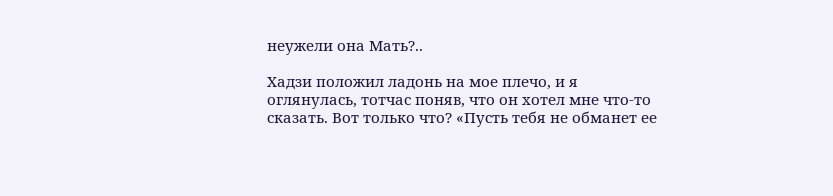неужели она Мать?..

Хадзи положил ладонь на мое плечо, и я оглянулась, тотчас поняв, что он хотел мне что-то сказать. Вот только что? «Пусть тебя не обманет ее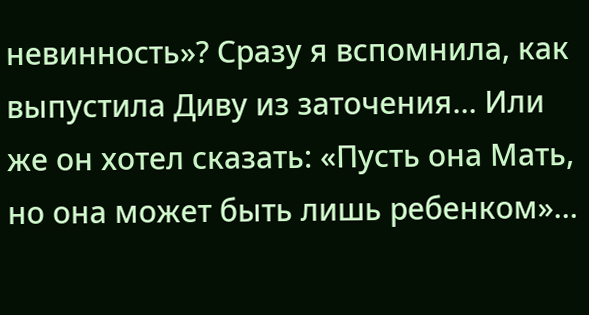невинность»? Сразу я вспомнила, как выпустила Диву из заточения… Или же он хотел сказать: «Пусть она Мать, но она может быть лишь ребенком»…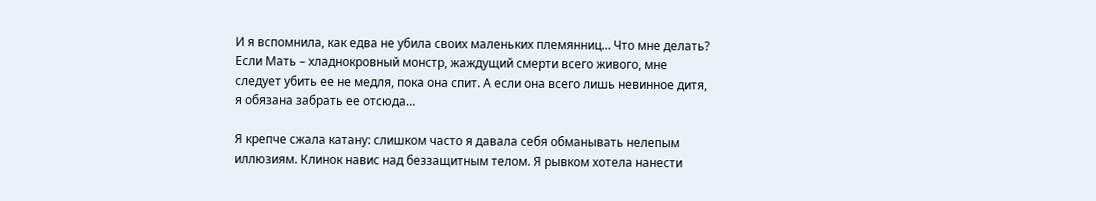И я вспомнила, как едва не убила своих маленьких племянниц… Что мне делать? Если Мать – хладнокровный монстр, жаждущий смерти всего живого, мне следует убить ее не медля, пока она спит. А если она всего лишь невинное дитя, я обязана забрать ее отсюда…

Я крепче сжала катану: слишком часто я давала себя обманывать нелепым иллюзиям. Клинок навис над беззащитным телом. Я рывком хотела нанести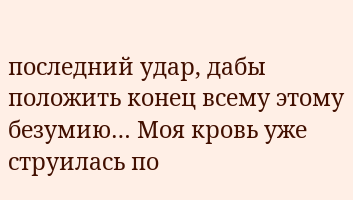последний удар, дабы положить конец всему этому безумию… Моя кровь уже струилась по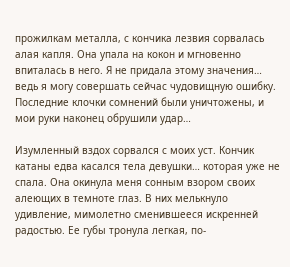прожилкам металла, с кончика лезвия сорвалась алая капля. Она упала на кокон и мгновенно впиталась в него. Я не придала этому значения… ведь я могу совершать сейчас чудовищную ошибку. Последние клочки сомнений были уничтожены, и мои руки наконец обрушили удар…

Изумленный вздох сорвался с моих уст. Кончик катаны едва касался тела девушки… которая уже не спала. Она окинула меня сонным взором своих алеющих в темноте глаз. В них мелькнуло удивление, мимолетно сменившееся искренней радостью. Ее губы тронула легкая, по-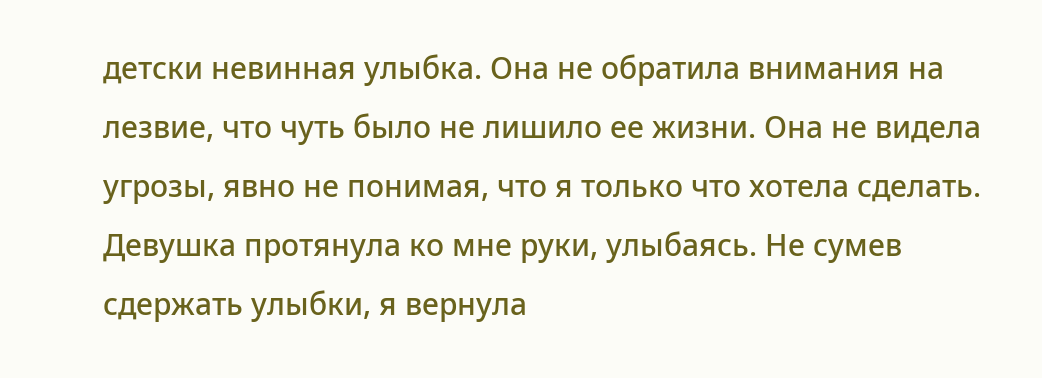детски невинная улыбка. Она не обратила внимания на лезвие, что чуть было не лишило ее жизни. Она не видела угрозы, явно не понимая, что я только что хотела сделать. Девушка протянула ко мне руки, улыбаясь. Не сумев сдержать улыбки, я вернула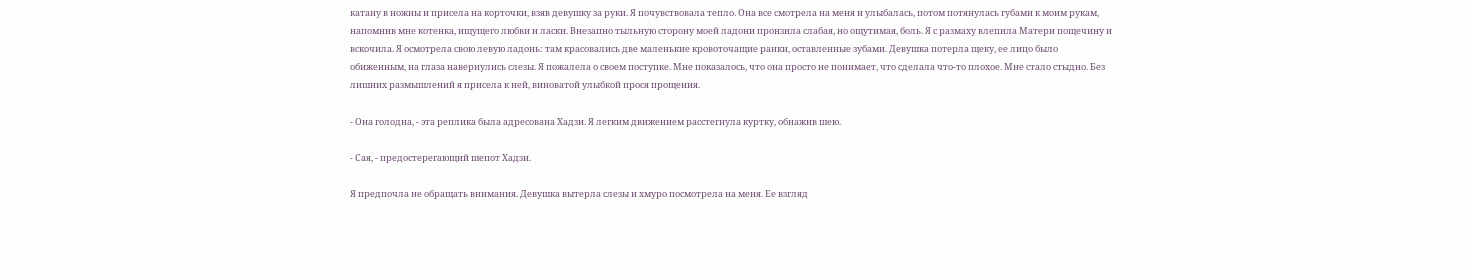катану в ножны и присела на корточки, взяв девушку за руки. Я почувствовала тепло. Она все смотрела на меня и улыбалась, потом потянулась губами к моим рукам, напомнив мне котенка, ищущего любви и ласки. Внезапно тыльную сторону моей ладони пронзила слабая, но ощутимая, боль. Я с размаху влепила Матери пощечину и вскочила. Я осмотрела свою левую ладонь: там красовались две маленькие кровоточащие ранки, оставленные зубами. Девушка потерла щеку, ее лицо было обиженным, на глаза навернулись слезы. Я пожалела о своем поступке. Мне показалось, что она просто не понимает, что сделала что-то плохое. Мне стало стыдно. Без лишних размышлений я присела к ней, виноватой улыбкой прося прощения.

- Она голодна, - эта реплика была адресована Хадзи. Я легким движением расстегнула куртку, обнажив шею.

- Сая, - предостерегающий шепот Хадзи.

Я предпочла не обращать внимания. Девушка вытерла слезы и хмуро посмотрела на меня. Ее взгляд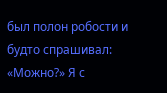был полон робости и будто спрашивал: «Можно?» Я с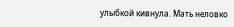улыбкой кивнула. Мать неловко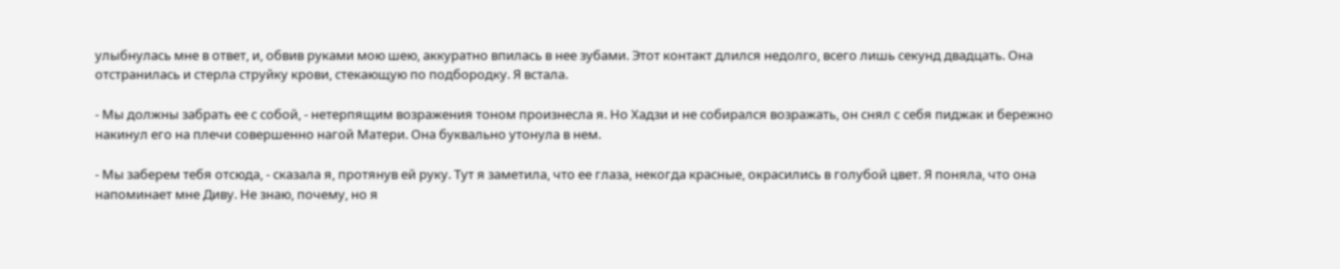улыбнулась мне в ответ, и, обвив руками мою шею, аккуратно впилась в нее зубами. Этот контакт длился недолго, всего лишь секунд двадцать. Она отстранилась и стерла струйку крови, стекающую по подбородку. Я встала.

- Мы должны забрать ее с собой, - нетерпящим возражения тоном произнесла я. Но Хадзи и не собирался возражать, он снял с себя пиджак и бережно накинул его на плечи совершенно нагой Матери. Она буквально утонула в нем.

- Мы заберем тебя отсюда, - сказала я, протянув ей руку. Тут я заметила, что ее глаза, некогда красные, окрасились в голубой цвет. Я поняла, что она напоминает мне Диву. Не знаю, почему, но я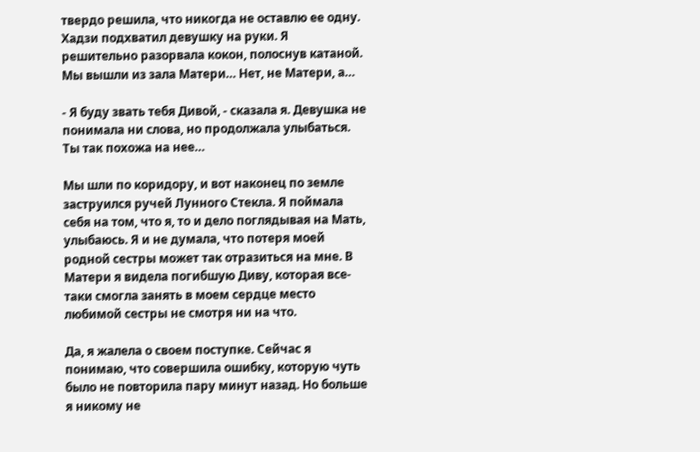твердо решила, что никогда не оставлю ее одну. Хадзи подхватил девушку на руки. Я решительно разорвала кокон, полоснув катаной. Мы вышли из зала Матери… Нет, не Матери, а…

- Я буду звать тебя Дивой, - сказала я. Девушка не понимала ни слова, но продолжала улыбаться. Ты так похожа на нее…

Мы шли по коридору, и вот наконец по земле заструился ручей Лунного Стекла. Я поймала себя на том, что я, то и дело поглядывая на Мать, улыбаюсь. Я и не думала, что потеря моей родной сестры может так отразиться на мне. В Матери я видела погибшую Диву, которая все-таки смогла занять в моем сердце место любимой сестры не смотря ни на что.

Да, я жалела о своем поступке. Сейчас я понимаю, что совершила ошибку, которую чуть было не повторила пару минут назад. Но больше я никому не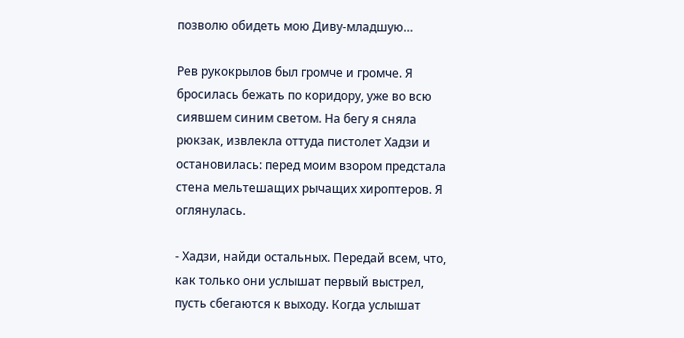позволю обидеть мою Диву-младшую…

Рев рукокрылов был громче и громче. Я бросилась бежать по коридору, уже во всю сиявшем синим светом. На бегу я сняла рюкзак, извлекла оттуда пистолет Хадзи и остановилась: перед моим взором предстала стена мельтешащих рычащих хироптеров. Я оглянулась.

- Хадзи, найди остальных. Передай всем, что, как только они услышат первый выстрел, пусть сбегаются к выходу. Когда услышат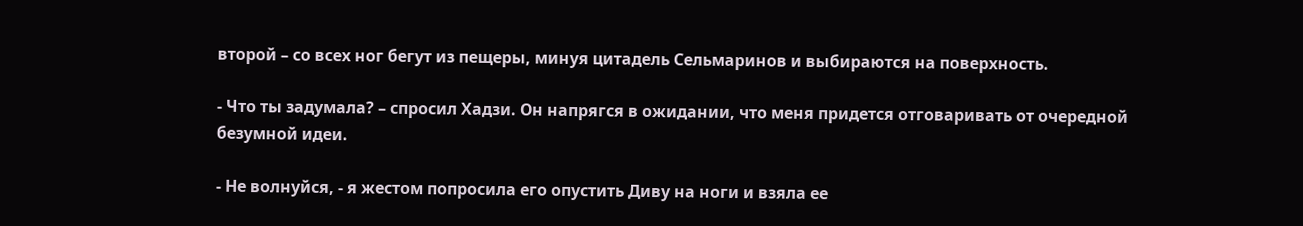второй – со всех ног бегут из пещеры, минуя цитадель Сельмаринов и выбираются на поверхность.

- Что ты задумала? – спросил Хадзи. Он напрягся в ожидании, что меня придется отговаривать от очередной безумной идеи.

- Не волнуйся, - я жестом попросила его опустить Диву на ноги и взяла ее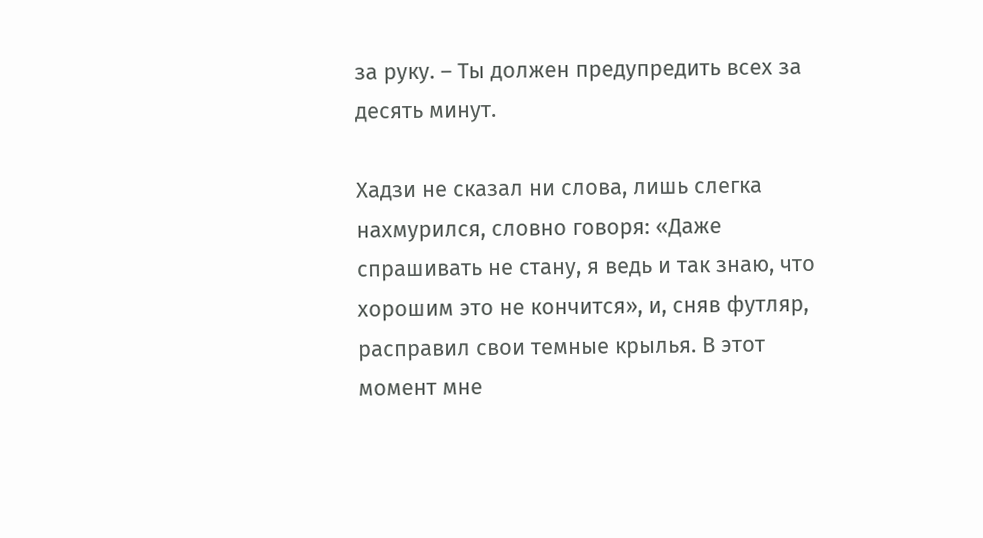за руку. – Ты должен предупредить всех за десять минут.

Хадзи не сказал ни слова, лишь слегка нахмурился, словно говоря: «Даже спрашивать не стану, я ведь и так знаю, что хорошим это не кончится», и, сняв футляр, расправил свои темные крылья. В этот момент мне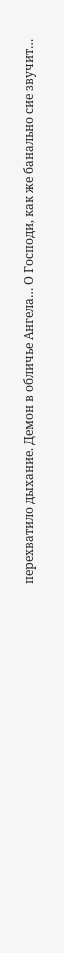перехватило дыхание. Демон в обличье Ангела… О Господи, как же банально сие звучит…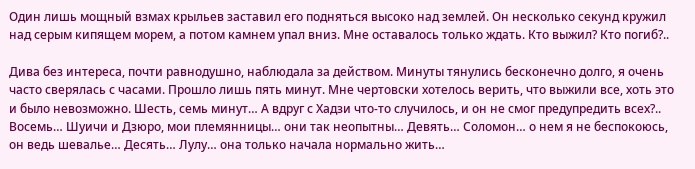Один лишь мощный взмах крыльев заставил его подняться высоко над землей. Он несколько секунд кружил над серым кипящем морем, а потом камнем упал вниз. Мне оставалось только ждать. Кто выжил? Кто погиб?..

Дива без интереса, почти равнодушно, наблюдала за действом. Минуты тянулись бесконечно долго, я очень часто сверялась с часами. Прошло лишь пять минут. Мне чертовски хотелось верить, что выжили все, хоть это и было невозможно. Шесть, семь минут… А вдруг с Хадзи что-то случилось, и он не смог предупредить всех?.. Восемь… Шуичи и Дзюро, мои племянницы… они так неопытны… Девять… Соломон… о нем я не беспокоюсь, он ведь шевалье… Десять… Лулу… она только начала нормально жить…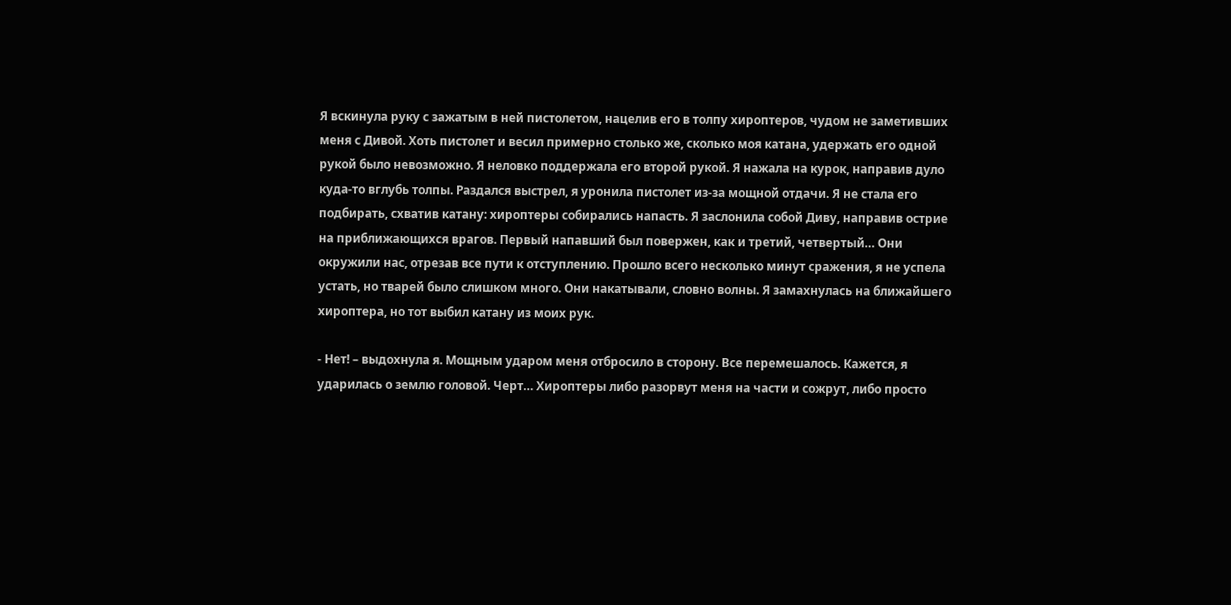Я вскинула руку с зажатым в ней пистолетом, нацелив его в толпу хироптеров, чудом не заметивших меня с Дивой. Хоть пистолет и весил примерно столько же, сколько моя катана, удержать его одной рукой было невозможно. Я неловко поддержала его второй рукой. Я нажала на курок, направив дуло куда-то вглубь толпы. Раздался выстрел, я уронила пистолет из-за мощной отдачи. Я не стала его подбирать, схватив катану: хироптеры собирались напасть. Я заслонила собой Диву, направив острие на приближающихся врагов. Первый напавший был повержен, как и третий, четвертый… Они окружили нас, отрезав все пути к отступлению. Прошло всего несколько минут сражения, я не успела устать, но тварей было слишком много. Они накатывали, словно волны. Я замахнулась на ближайшего хироптера, но тот выбил катану из моих рук.

- Нет! – выдохнула я. Мощным ударом меня отбросило в сторону. Все перемешалось. Кажется, я ударилась о землю головой. Черт… Хироптеры либо разорвут меня на части и сожрут, либо просто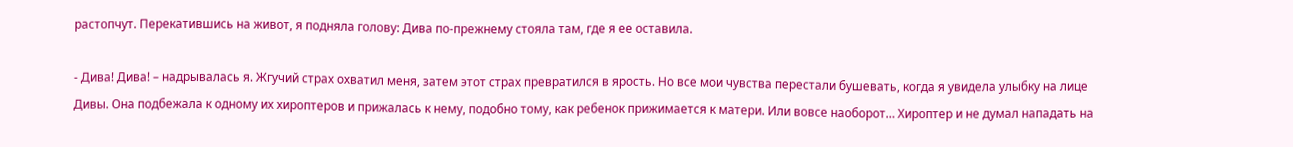растопчут. Перекатившись на живот, я подняла голову: Дива по-прежнему стояла там, где я ее оставила.

- Дива! Дива! – надрывалась я. Жгучий страх охватил меня, затем этот страх превратился в ярость. Но все мои чувства перестали бушевать, когда я увидела улыбку на лице Дивы. Она подбежала к одному их хироптеров и прижалась к нему, подобно тому, как ребенок прижимается к матери. Или вовсе наоборот… Хироптер и не думал нападать на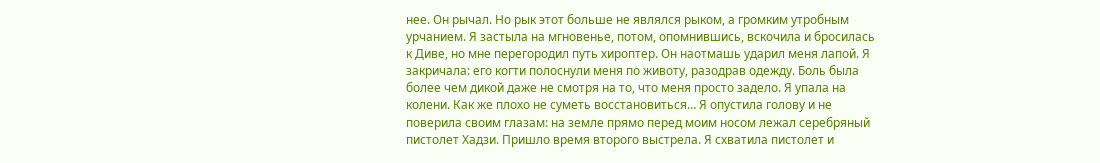нее. Он рычал. Но рык этот больше не являлся рыком, а громким утробным урчанием. Я застыла на мгновенье, потом, опомнившись, вскочила и бросилась к Диве, но мне перегородил путь хироптер. Он наотмашь ударил меня лапой. Я закричала: его когти полоснули меня по животу, разодрав одежду. Боль была более чем дикой даже не смотря на то, что меня просто задело. Я упала на колени. Как же плохо не суметь восстановиться… Я опустила голову и не поверила своим глазам: на земле прямо перед моим носом лежал серебряный пистолет Хадзи. Пришло время второго выстрела. Я схватила пистолет и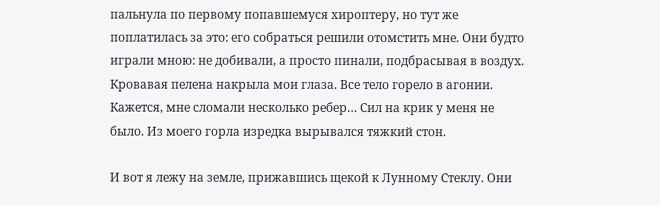пальнула по первому попавшемуся хироптеру, но тут же поплатилась за это: его собраться решили отомстить мне. Они будто играли мною: не добивали, а просто пинали, подбрасывая в воздух. Кровавая пелена накрыла мои глаза. Все тело горело в агонии. Кажется, мне сломали несколько ребер… Сил на крик у меня не было. Из моего горла изредка вырывался тяжкий стон.

И вот я лежу на земле, прижавшись щекой к Лунному Стеклу. Они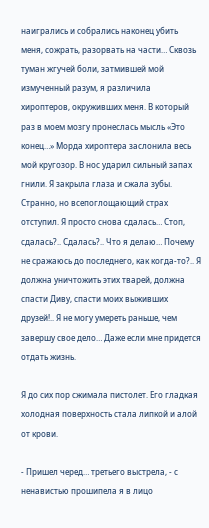наигрались и собрались наконец убить меня, сожрать, разорвать на части… Сквозь туман жгучей боли, затмившей мой измученный разум, я различила хироптеров, окруживших меня. В который раз в моем мозгу пронеслась мысль «Это конец…» Морда хироптера заслонила весь мой кругозор. В нос ударил сильный запах гнили. Я закрыла глаза и сжала зубы. Странно, но всепоглощающий страх отступил. Я просто снова сдалась… Стоп, сдалась?.. Сдалась?.. Что я делаю… Почему не сражаюсь до последнего, как когда-то?.. Я должна уничтожить этих тварей, должна спасти Диву, спасти моих выживших друзей!.. Я не могу умереть раньше, чем завершу свое дело… Даже если мне придется отдать жизнь.

Я до сих пор сжимала пистолет. Его гладкая холодная поверхность стала липкой и алой от крови.

- Пришел черед… третьего выстрела, - с ненавистью прошипела я в лицо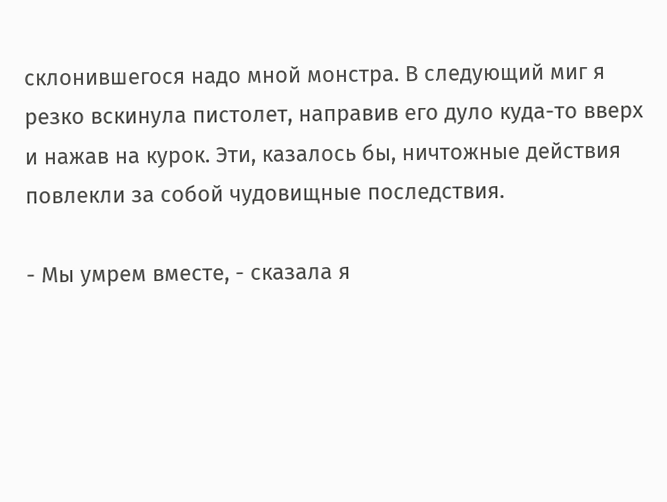склонившегося надо мной монстра. В следующий миг я резко вскинула пистолет, направив его дуло куда-то вверх и нажав на курок. Эти, казалось бы, ничтожные действия повлекли за собой чудовищные последствия.

- Мы умрем вместе, - сказала я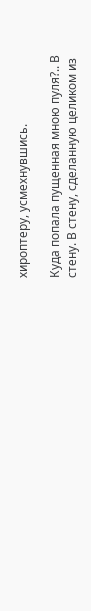хироптеру, усмехнувшись.

Куда попала пущенная мною пуля?.. В стену. В стену, сделанную целиком из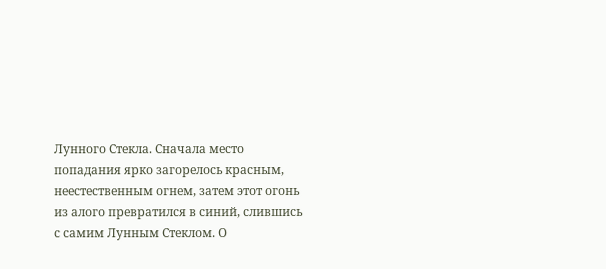Лунного Стекла. Сначала место попадания ярко загорелось красным, неестественным огнем, затем этот огонь из алого превратился в синий, слившись с самим Лунным Стеклом. О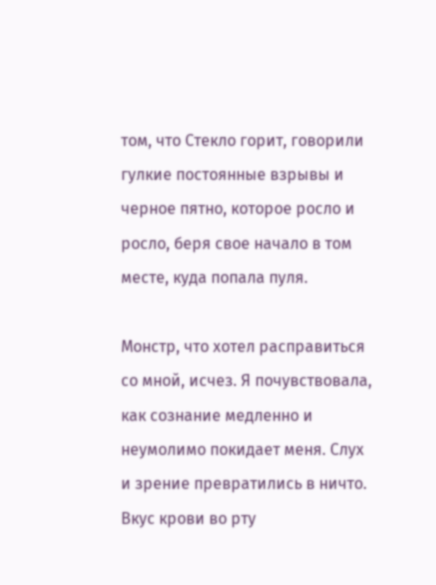том, что Стекло горит, говорили гулкие постоянные взрывы и черное пятно, которое росло и росло, беря свое начало в том месте, куда попала пуля.

Монстр, что хотел расправиться со мной, исчез. Я почувствовала, как сознание медленно и неумолимо покидает меня. Слух и зрение превратились в ничто. Вкус крови во рту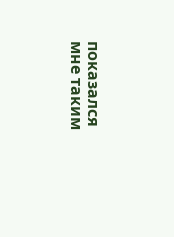показался мне таким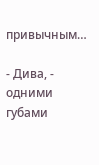привычным…

- Дива, - одними губами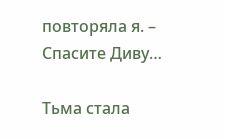повторяла я. – Спасите Диву…

Тьма стала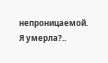непроницаемой. Я умерла?..